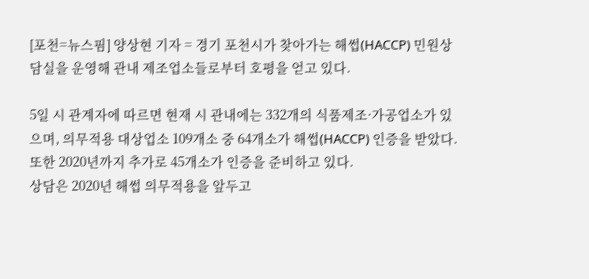[포천=뉴스핌] 양상현 기자 = 경기 포천시가 찾아가는 해썹(HACCP) 민원상담실을 운영해 관내 제조업소들로부터 호평을 얻고 있다.

5일 시 관계자에 따르면 현재 시 관내에는 332개의 식품제조·가공업소가 있으며, 의무적용 대상업소 109개소 중 64개소가 해썹(HACCP) 인증을 받았다.
또한 2020년까지 추가로 45개소가 인증을 준비하고 있다.
상담은 2020년 해썹 의무적용을 앞두고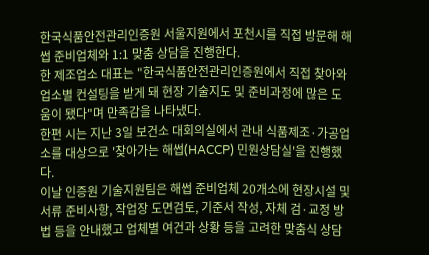한국식품안전관리인증원 서울지원에서 포천시를 직접 방문해 해썹 준비업체와 1:1 맞춤 상담을 진행한다.
한 제조업소 대표는 "한국식품안전관리인증원에서 직접 찾아와 업소별 컨설팅을 받게 돼 현장 기술지도 및 준비과정에 많은 도움이 됐다"며 만족감을 나타냈다.
한편 시는 지난 3일 보건소 대회의실에서 관내 식품제조·가공업소를 대상으로 '찾아가는 해썹(HACCP) 민원상담실'을 진행했다.
이날 인증원 기술지원팀은 해썹 준비업체 20개소에 현장시설 및 서류 준비사항, 작업장 도면검토, 기준서 작성, 자체 검·교정 방법 등을 안내했고 업체별 여건과 상황 등을 고려한 맞춤식 상담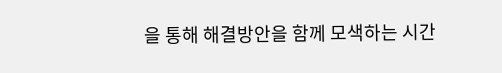을 통해 해결방안을 함께 모색하는 시간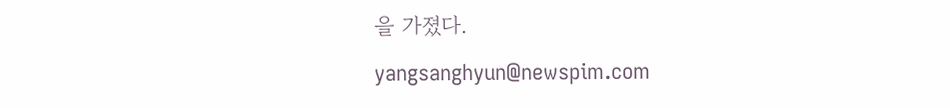을 가졌다.
yangsanghyun@newspim.com